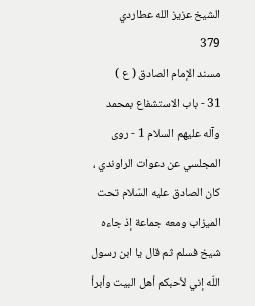الشيخ عزيز الله عطاردي
379
مسند الإمام الصادق ( ع )
31 - باب الاستشفاع بمحمد وآله عليهم السلام 1 - روى المجلسي عن دعوات الراوندي ، كان الصادق عليه السّلام تحت الميزاب ومعه جماعة إذ جاءه شيخ فسلم ثم قال يا ابن رسول اللّه إني لأحبكم أهل البيت وأبرأ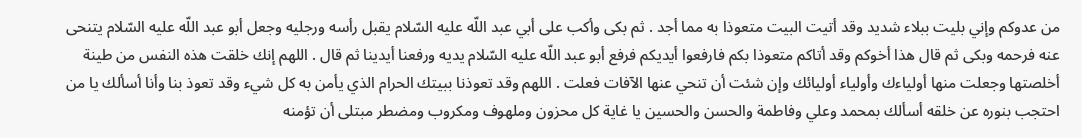من عدوكم وإني بليت ببلاء شديد وقد أتيت البيت متعوذا به مما أجد . ثم بكى وأكب على أبي عبد اللّه عليه السّلام يقبل رأسه ورجليه وجعل أبو عبد اللّه عليه السّلام يتنحى عنه فرحمه وبكى ثم قال هذا أخوكم وقد أتاكم متعوذا بكم فارفعوا أيديكم فرفع أبو عبد اللّه عليه السّلام يديه ورفعنا أيدينا ثم قال . اللهم إنك خلقت هذه النفس من طينة أخلصتها وجعلت منها أولياءك وأولياء أوليائك وإن شئت أن تنحي عنها الآفات فعلت . اللهم وقد تعوذنا ببيتك الحرام الذي يأمن به كل شيء وقد تعوذ بنا وأنا أسألك يا من احتجب بنوره عن خلقه أسألك بمحمد وعلي وفاطمة والحسن والحسين يا غاية كل محزون وملهوف ومكروب ومضطر مبتلى أن تؤمنه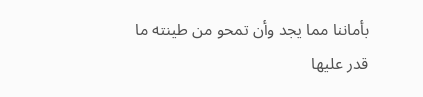بأماننا مما يجد وأن تمحو من طينته ما قدر عليها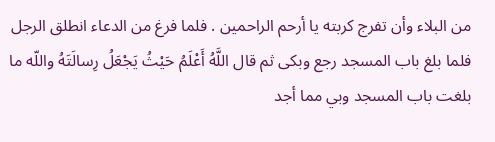من البلاء وأن تفرج كربته يا أرحم الراحمين . فلما فرغ من الدعاء انطلق الرجل فلما بلغ باب المسجد رجع وبكى ثم قال اللَّهُ أَعْلَمُ حَيْثُ يَجْعَلُ رِسالَتَهُ واللّه ما بلغت باب المسجد وبي مما أجد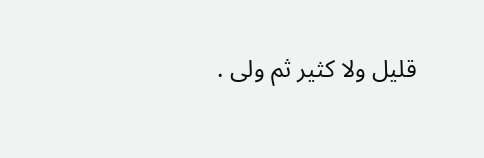قليل ولا كثير ثم ولى .